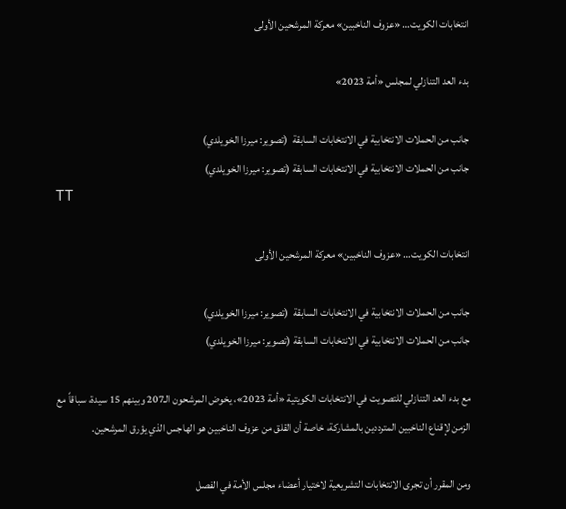انتخابات الكويت… «عزوف الناخبين» معركة المرشحين الأولى

بدء العد التنازلي لمجلس «أمة 2023»

جانب من الحملات الانتخابية في الانتخابات السابقة  (تصوير: ميرزا الخويلدي)
جانب من الحملات الانتخابية في الانتخابات السابقة (تصوير: ميرزا الخويلدي)
TT

انتخابات الكويت… «عزوف الناخبين» معركة المرشحين الأولى

جانب من الحملات الانتخابية في الانتخابات السابقة  (تصوير: ميرزا الخويلدي)
جانب من الحملات الانتخابية في الانتخابات السابقة (تصوير: ميرزا الخويلدي)

مع بدء العد التنازلي للتصويت في الانتخابات الكويتية «أمة 2023»، يخوض المرشحون الـ207 وبينهم 15 سيدة، سباقاً مع الزمن لإقناع الناخبين المترددين بالمشاركة، خاصة أن القلق من عزوف الناخبين هو الهاجس الذي يؤرق المرشحين.

ومن المقرر أن تجرى الانتخابات التشريعية لاختيار أعضاء مجلس الأمة في الفصل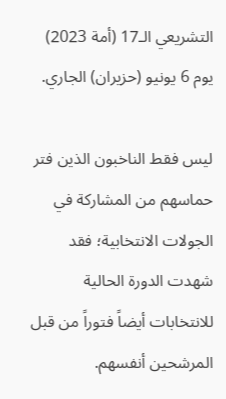التشريعي الـ17 (أمة 2023) يوم 6 يونيو (حزيران) الجاري.

ليس فقط الناخبون الذين فتر حماسهم من المشاركة في الجولات الانتخابية؛ فقد شهدت الدورة الحالية للانتخابات أيضاً فتوراً من قبل المرشحين أنفسهم.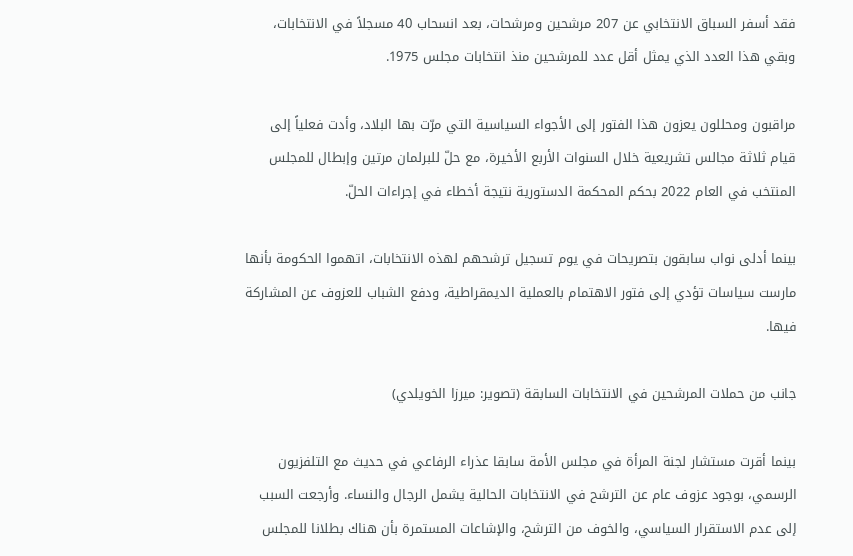فقد أسفر السباق الانتخابي عن 207 مرشحين ومرشحات، بعد انسحاب 40 مسجلاً في الانتخابات، وبقي هذا العدد الذي يمثل أقل عدد للمرشحين منذ انتخابات مجلس 1975.

مراقبون ومحللون يعزون هذا الفتور إلى الأجواء السياسية التي مرّت بها البلاد، وأدت فعلياً إلى قيام ثلاثة مجالس تشريعية خلال السنوات الأربع الأخيرة، مع حلّ للبرلمان مرتين وإبطال للمجلس المنتخب في العام 2022 بحكم المحكمة الدستورية نتيجة أخطاء في إجراءات الحلّ.

بينما أدلى نواب سابقون بتصريحات في يوم تسجيل ترشحهم لهذه الانتخابات، اتهموا الحكومة بأنها مارست سياسات تؤدي إلى فتور الاهتمام بالعملية الديمقراطية، ودفع الشباب للعزوف عن المشاركة فيها.

جانب من حملات المرشحين في الانتخابات السابقة (تصوير: ميرزا الخويلدي)

بينما أقرت مستشار لجنة المرأة في مجلس الأمة سابقا عذراء الرفاعي في حديث مع التلفزيون الرسمي، بوجود عزوف عام عن الترشح في الانتخابات الحالية يشمل الرجال والنساء. وأرجعت السبب إلى عدم الاستقرار السياسي، والخوف من الترشح، والإشاعات المستمرة بأن هناك بطلانا للمجلس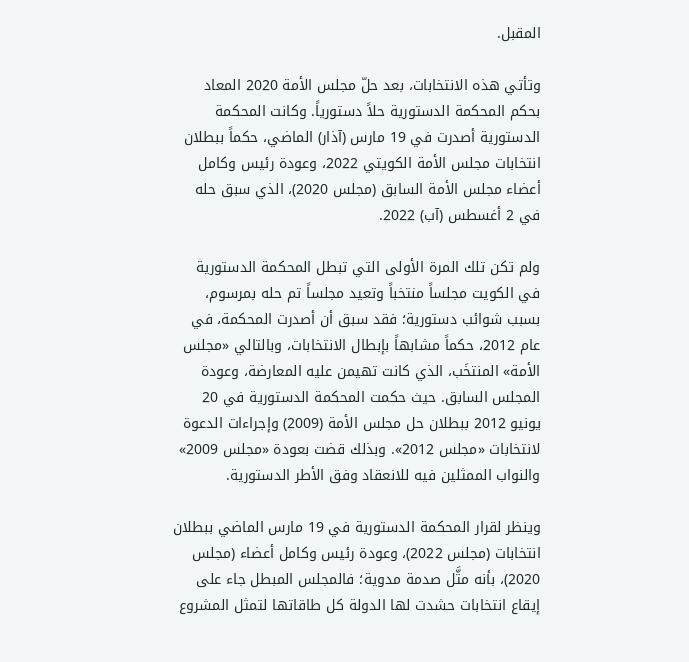المقبل.

وتأتي هذه الانتخابات، بعد حلّ مجلس الأمة 2020 المعاد بحكم المحكمة الدستورية حلاً دستورياً. وكانت المحكمة الدستورية أصدرت في 19 مارس (آذار) الماضي، حكماً ببطلان انتخابات مجلس الأمة الكويتي 2022، وعودة رئيس وكامل أعضاء مجلس الأمة السابق (مجلس 2020)، الذي سبق حله في 2 أغسطس (آب) 2022.

ولم تكن تلك المرة الأولى التي تبطل المحكمة الدستورية في الكويت مجلساً منتخباً وتعيد مجلساً تم حله بمرسوم، بسبب شوائب دستورية؛ فقد سبق أن أصدرت المحكمة، في عام 2012، حكماً مشابهاً بإبطال الانتخابات، وبالتالي «مجلس الأمة» المنتخَب، الذي كانت تهيمن عليه المعارضة، وعودة المجلس السابق. حيث حكمت المحكمة الدستورية في 20 يونيو 2012 ببطلان حل مجلس الأمة (2009) وإجراءات الدعوة لانتخابات «مجلس 2012». وبذلك قضت بعودة «مجلس 2009» والنواب الممثلين فيه للانعقاد وفق الأطر الدستورية.

وينظر لقرار المحكمة الدستورية في 19 مارس الماضي ببطلان انتخابات (مجلس 2022)، وعودة رئيس وكامل أعضاء (مجلس 2020)، بأنه مثَّل صدمة مدوية؛ فالمجلس المبطل جاء على إيقاع انتخابات حشدت لها الدولة كل طاقاتها لتمثل المشروع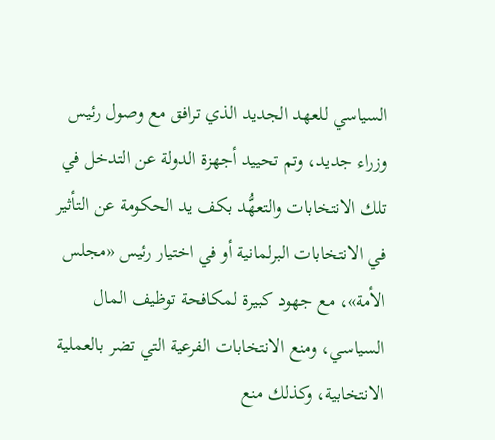السياسي للعهد الجديد الذي ترافق مع وصول رئيس وزراء جديد، وتم تحييد أجهزة الدولة عن التدخل في تلك الانتخابات والتعهُّد بكف يد الحكومة عن التأثير في الانتخابات البرلمانية أو في اختيار رئيس «مجلس الأمة»، مع جهود كبيرة لمكافحة توظيف المال السياسي، ومنع الانتخابات الفرعية التي تضر بالعملية الانتخابية، وكذلك منع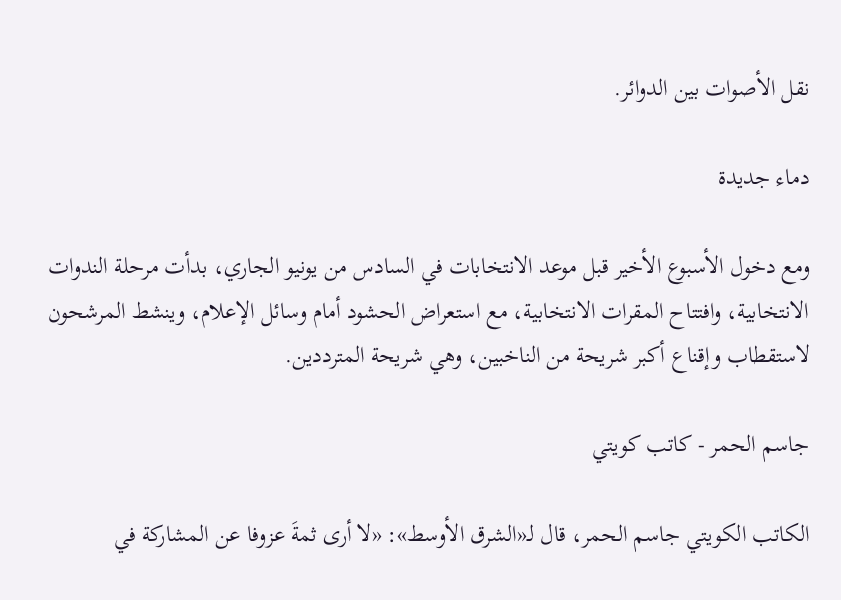نقل الأصوات بين الدوائر.

دماء جديدة

ومع دخول الأسبوع الأخير قبل موعد الانتخابات في السادس من يونيو الجاري، بدأت مرحلة الندوات الانتخابية، وافتتاح المقرات الانتخابية، مع استعراض الحشود أمام وسائل الإعلام، وينشط المرشحون لاستقطاب وإقناع أكبر شريحة من الناخبين، وهي شريحة المترددين.

جاسم الحمر - كاتب كويتي

الكاتب الكويتي جاسم الحمر، قال لـ«الشرق الأوسط»: «لا أرى ثمةَ عزوفا عن المشاركة في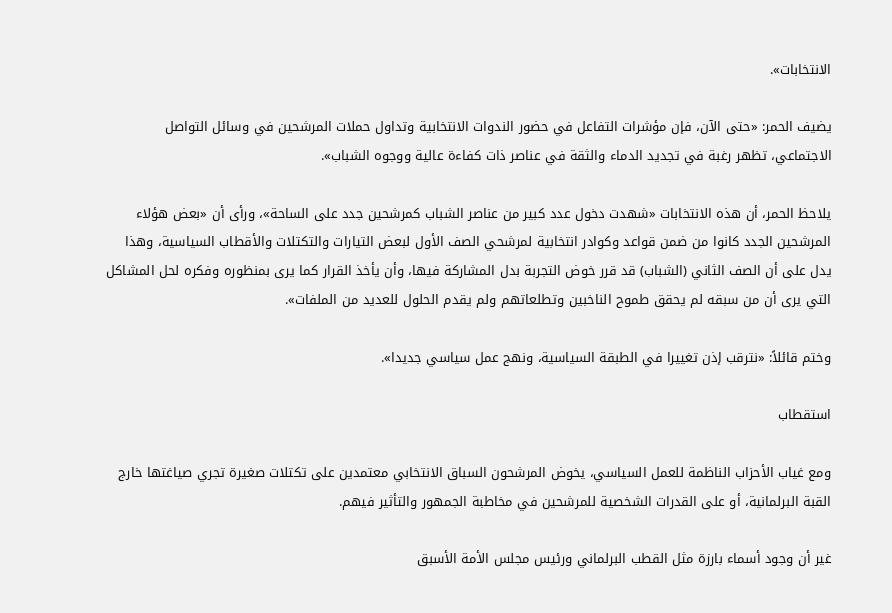الانتخابات».

يضيف الحمر: «حتى الآن، فإن مؤشرات التفاعل في حضور الندوات الانتخابية وتداول حملات المرشحين في وسائل التواصل الاجتماعي، تظهر رغبة في تجديد الدماء والثقة في عناصر ذات كفاءة عالية ووجوه الشباب».

يلاحظ الحمر، أن هذه الانتخابات «شهدت دخول عدد كبير من عناصر الشباب كمرشحين جدد على الساحة»، ورأى أن «بعض هؤلاء المرشحين الجدد كانوا من ضمن قواعد وكوادر انتخابية لمرشحي الصف الأول لبعض التيارات والتكتلات والأقطاب السياسية، وهذا يدل على أن الصف الثاني (الشباب) قد قرر خوض التجربة بدل المشاركة فيها، وأن يأخذ القرار كما يرى بمنظوره وفكره لحل المشاكل التي يرى أن من سبقه لم يحقق طموح الناخبين وتطلعاتهم ولم يقدم الحلول للعديد من الملفات».

وختم قائلاً: «نترقب إذن تغييرا في الطبقة السياسية، ونهج عمل سياسي جديدا».

استقطاب

ومع غياب الأحزاب الناظمة للعمل السياسي، يخوض المرشحون السباق الانتخابي معتمدين على تكتلات صغيرة تجري صياغتها خارج القبة البرلمانية، أو على القدرات الشخصية للمرشحين في مخاطبة الجمهور والتأثير فيهم.

غير أن وجود أسماء بارزة مثل القطب البرلماني ورئيس مجلس الأمة الأسبق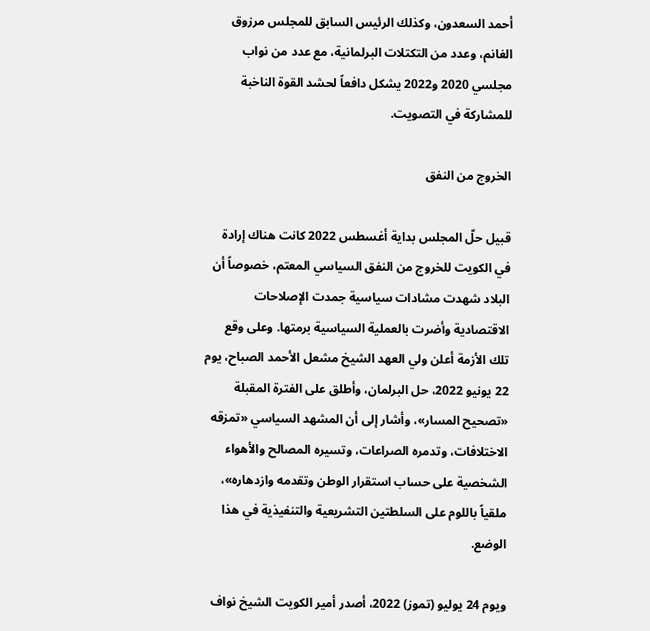أحمد السعدون، وكذلك الرئيس السابق للمجلس مرزوق الغانم، وعدد من التكتلات البرلمانية، مع عدد من نواب مجلسي 2020 و2022 يشكل دافعاً لحشد القوة الناخبة للمشاركة في التصويت.

الخروج من النفق

قبيل حلّ المجلس بداية أغسطس 2022 كانت هناك إرادة في الكويت للخروج من النفق السياسي المعتم، خصوصاً أن البلاد شهدت مشادات سياسية جمدت الإصلاحات الاقتصادية وأضرت بالعملية السياسية برمتها. وعلى وقع تلك الأزمة أعلن ولي العهد الشيخ مشعل الأحمد الصباح، يوم 22 يونيو 2022، حل البرلمان، وأطلق على الفترة المقبلة «تصحيح المسار»، وأشار إلى أن المشهد السياسي «تمزقه الاختلافات، وتدمره الصراعات، وتسيره المصالح والأهواء الشخصية على حساب استقرار الوطن وتقدمه وازدهاره»، ملقياً باللوم على السلطتين التشريعية والتنفيذية في هذا الوضع.

ويوم 24 يوليو (تموز) 2022، أصدر أمير الكويت الشيخ نواف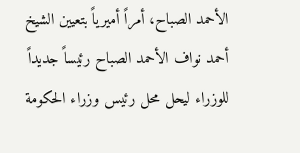الأحمد الصباح، أمراً أميرياً بتعيين الشيخ أحمد نواف الأحمد الصباح رئيساً جديداً للوزراء ليحل محل رئيس وزراء الحكومة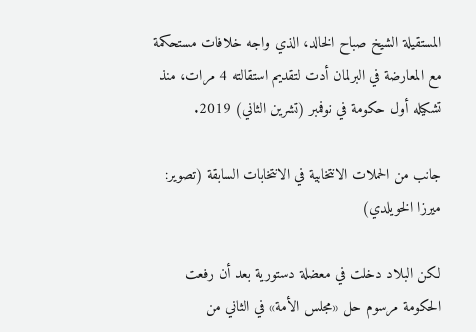المستقيلة الشيخ صباح الخالد، الذي واجه خلافات مستحكمة مع المعارضة في البرلمان أدت لتقديم استقالته 4 مرات، منذ تشكيله أول حكومة في نوفمبر (تشرين الثاني) 2019.

جانب من الحملات الانتخابية في الانتخابات السابقة (تصوير: ميرزا الخويلدي)

لكن البلاد دخلت في معضلة دستورية بعد أن رفعت الحكومة مرسوم حل «مجلس الأمة» في الثاني من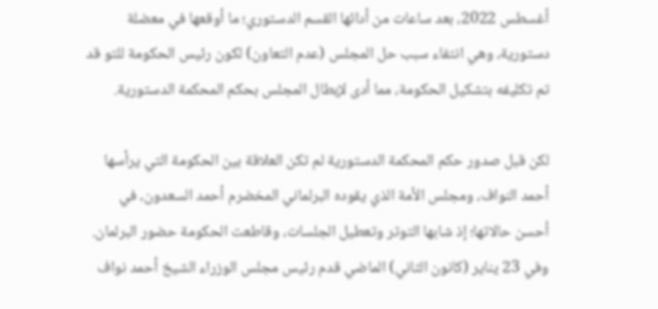أغسطس 2022، بعد ساعات من أدائها القسم الدستوري؛ ما أوقعها في معضلة دستورية، وهي انتفاء سبب حل المجلس (عدم التعاون) لكون رئيس الحكومة للتو قد تم تكليفه بتشكيل الحكومة، مما أدى لإبطال المجلس بحكم المحكمة الدستورية.

لكن قبل صدور حكم المحكمة الدستورية لم تكن العلاقة بين الحكومة التي يرأسها أحمد النواف، ومجلس الأمة الذي يقوده البرلماني المخضرم أحمد السعدون، في أحسن حالاتها؛ إذ شابها التوتر وتعطيل الجلسات، وقاطعت الحكومة حضور البرلمان. وفي 23 يناير (كانون الثاني) الماضي قدم رئيس مجلس الوزراء الشيخ أحمد نواف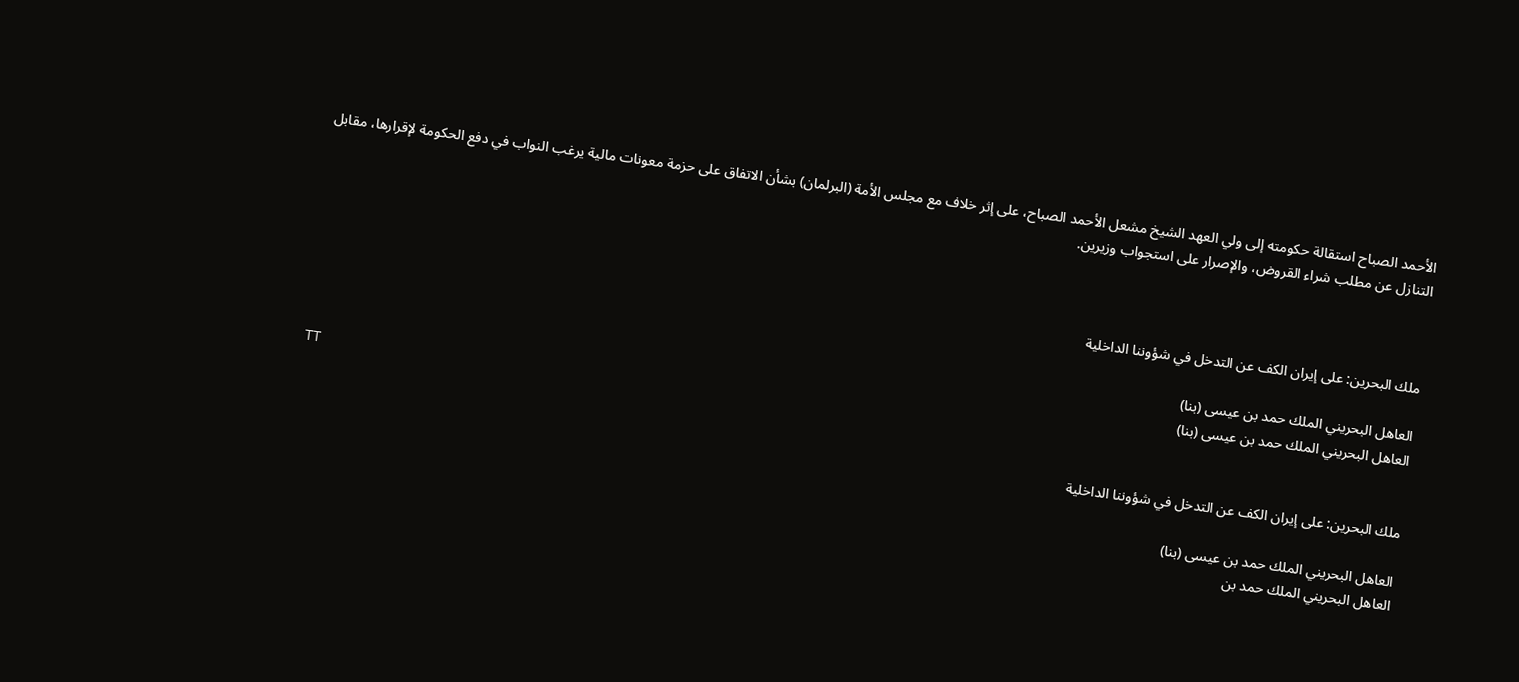الأحمد الصباح استقالة حكومته إلى ولي العهد الشيخ مشعل الأحمد الصباح، على إثر خلاف مع مجلس الأمة (البرلمان) بشأن الاتفاق على حزمة معونات مالية يرغب النواب في دفع الحكومة لإقرارها، مقابل التنازل عن مطلب شراء القروض، والإصرار على استجواب وزيرين.



ملك البحرين: على إيران الكف عن التدخل في شؤوننا الداخلية

العاهل البحريني الملك حمد بن عيسى (بنا)
العاهل البحريني الملك حمد بن عيسى (بنا)
TT

ملك البحرين: على إيران الكف عن التدخل في شؤوننا الداخلية

العاهل البحريني الملك حمد بن عيسى (بنا)
العاهل البحريني الملك حمد بن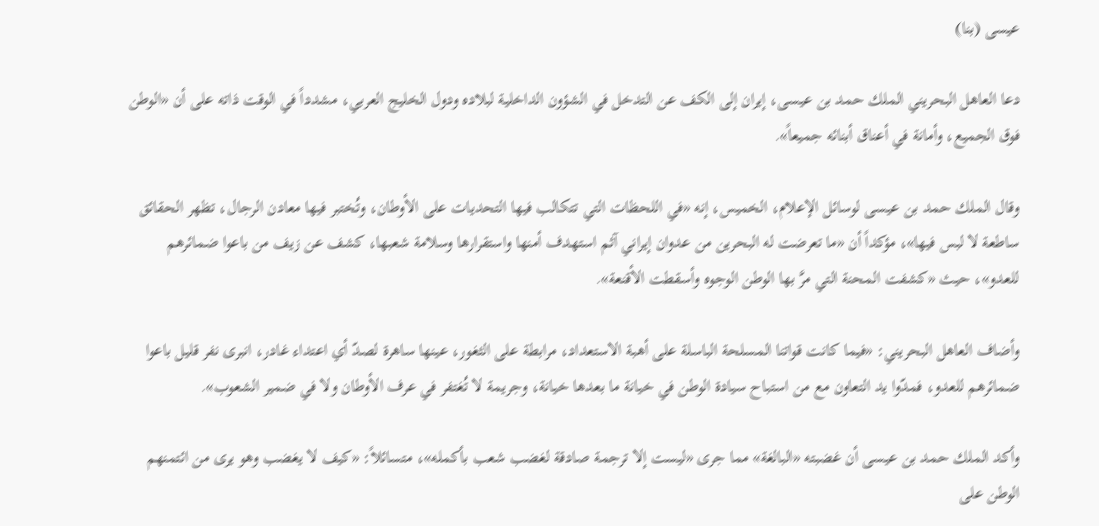عيسى (بنا)

دعا العاهل البحريني الملك حمد بن عيسى، إيران إلى الكف عن التدخل في الشؤون الداخلية لبلاده ودول الخليج العربي، مشدداً في الوقت ذاته على أن «الوطن فوق الجميع، وأمانة في أعناق أبنائه جميعاً».

وقال الملك حمد بن عيسى لوسائل الإعلام، الخميس، إنه «في اللحظات التي تتكالب فيها التحديات على الأوطان، وتُختبر فيها معادن الرجال، تظهر الحقائق ساطعة لا لبس فيها»، مؤكداً أن «ما تعرضت له البحرين من عدوان إيراني آثم استهدف أمنها واستقرارها وسلامة شعبها، كشف عن زيف من باعوا ضمائرهم للعدو»، حيث «كشفت المحنة التي مرَّ بها الوطن الوجوه وأسقطت الأقنعة».

وأضاف العاهل البحريني: «فيما كانت قواتنا المسلحة الباسلة على أهبة الاستعداد، مرابطة على الثغور، عينها ساهرة لصدّ أي اعتداء غادر، انبرى نفر قليل باعوا ضمائرهم للعدو، فمدّوا يد التعاون مع من استباح سيادة الوطن في خيانة ما بعدها خيانة، وجريمة لا تُغتفر في عرف الأوطان ولا في ضمير الشعوب».

وأكد الملك حمد بن عيسى أن غضبته «البالغة» مما جرى «ليست إلا ترجمة صادقة لغضب شعب بأكمله»، متسائلاً: «كيف لا يغضب وهو يرى من ائتمنهم الوطن على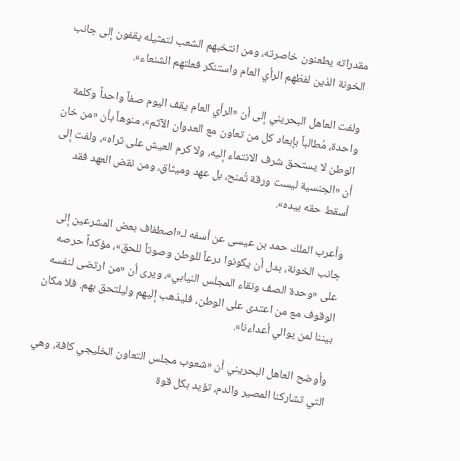مقدراته يطعنون خاصرته، ومن انتخبهم الشعب لتمثيله يقفون إلى جانب الخونة الذين لفظهم الرأي العام واستنكر فعلتهم الشنعاء».

ولفت العاهل البحريني إلى أن «الرأي العام يقف اليوم صفاً واحداً وكلمة واحدة، مُطالباً بإبعاد كل من تعاون مع العدوان الآثم»، منوهاً بأن «من خان الوطن لا يستحق شرف الانتماء إليه، ولا كرم العيش على ثراه»، ولفت إلى أن «الجنسية ليست ورقة تُمنح، بل عهد وميثاق، ومن نقض العهد فقد أسقط حقه بيده».

وأعرب الملك حمد بن عيسى عن أسفه لـ«اصطفاف بعض المشرعين إلى جانب الخونة، بدل أن يكونوا درعاً للوطن وصوتاً للحق»، مؤكداً حرصه على «وحدة الصف ونقاء المجلس النيابي»، ويرى أن «من ارتضى لنفسه الوقوف مع من اعتدى على الوطن، فليذهب إليهم وليلتحق بهم. فلا مكان بيننا لمن يوالي أعداءنا».

وأوضح العاهل البحريني أن «شعوب مجلس التعاون الخليجي كافة، وهي التي تشاركنا المصير والدم، تؤيد بكل قوة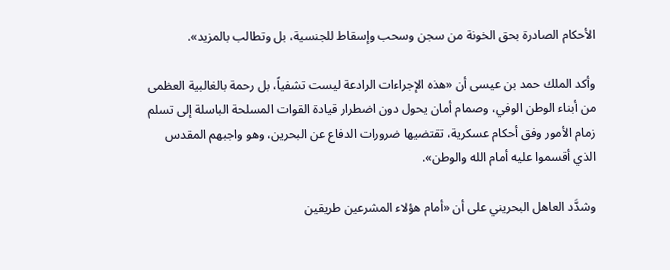الأحكام الصادرة بحق الخونة من سجن وسحب وإسقاط للجنسية، بل وتطالب بالمزيد».

وأكد الملك حمد بن عيسى أن «هذه الإجراءات الرادعة ليست تشفياً، بل رحمة بالغالبية العظمى من أبناء الوطن الوفي، وصمام أمان يحول دون اضطرار قيادة القوات المسلحة الباسلة إلى تسلم زمام الأمور وفق أحكام عسكرية، تقتضيها ضرورات الدفاع عن البحرين، وهو واجبهم المقدس الذي أقسموا عليه أمام الله والوطن».

وشدَّد العاهل البحريني على أن «أمام هؤلاء المشرعين طريقين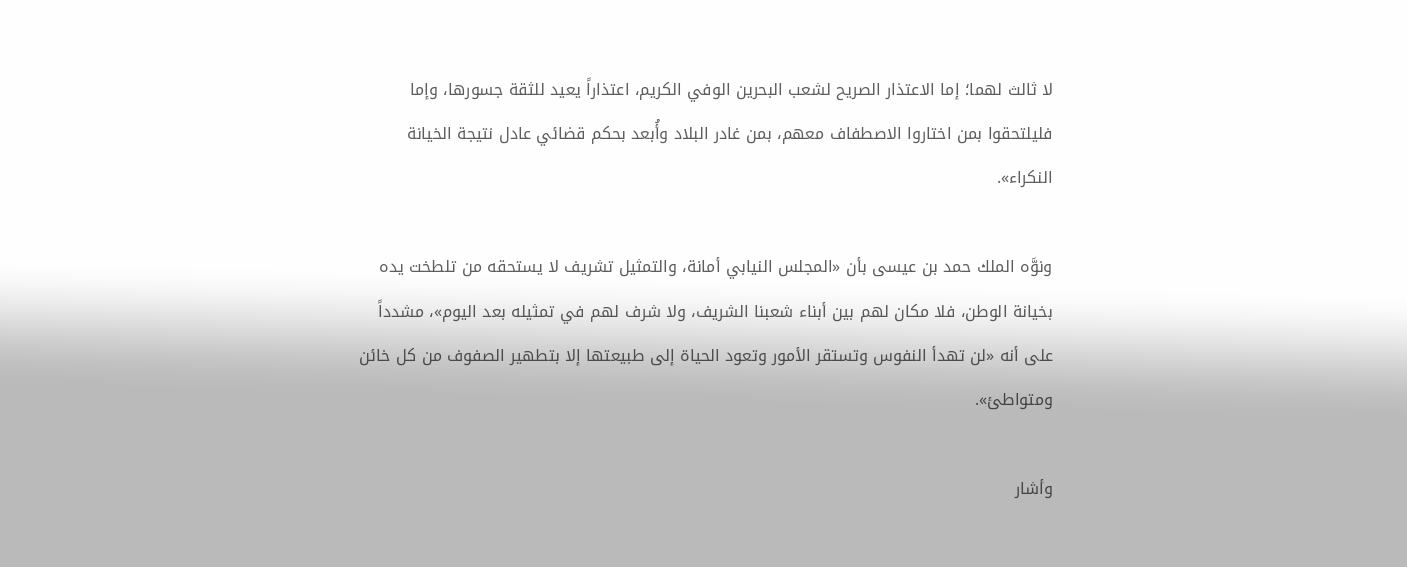لا ثالث لهما؛ إما الاعتذار الصريح لشعب البحرين الوفي الكريم، اعتذاراً يعيد للثقة جسورها، وإما فليلتحقوا بمن اختاروا الاصطفاف معهم، بمن غادر البلاد وأُبعد بحكم قضائي عادل نتيجة الخيانة النكراء».

ونوَّه الملك حمد بن عيسى بأن «المجلس النيابي أمانة، والتمثيل تشريف لا يستحقه من تلطخت يده بخيانة الوطن، فلا مكان لهم بين أبناء شعبنا الشريف، ولا شرف لهم في تمثيله بعد اليوم»، مشدداً على أنه «لن تهدأ النفوس وتستقر الأمور وتعود الحياة إلى طبيعتها إلا بتطهير الصفوف من كل خائن ومتواطئ».

وأشار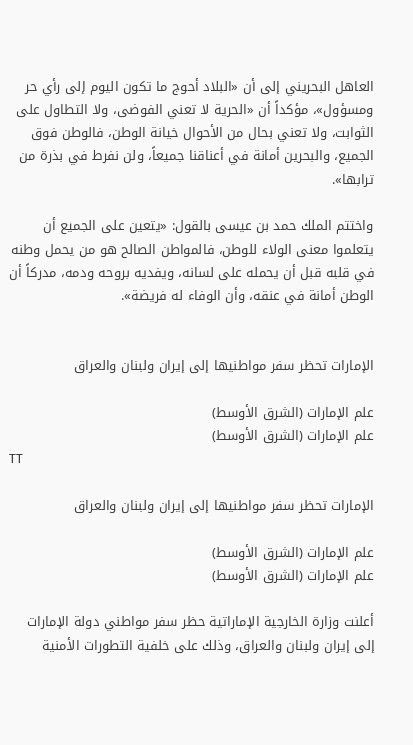العاهل البحريني إلى أن «البلاد أحوج ما تكون اليوم إلى رأي حر ومسؤول»، مؤكداً أن «الحرية لا تعني الفوضى، ولا التطاول على الثوابت، ولا تعني بحال من الأحوال خيانة الوطن، فالوطن فوق الجميع، والبحرين أمانة في أعناقنا جميعاً، ولن نفرط في بذرة من ترابها».

واختتم الملك حمد بن عيسى بالقول: «يتعين على الجميع أن يتعلموا معنى الولاء للوطن، فالمواطن الصالح هو من يحمل وطنه في قلبه قبل أن يحمله على لسانه، ويفديه بروحه ودمه، مدركاً أن الوطن أمانة في عنقه، وأن الوفاء له فريضة».


الإمارات تحظر سفر مواطنيها إلى إيران ولبنان والعراق

علم الإمارات (الشرق الأوسط)
علم الإمارات (الشرق الأوسط)
TT

الإمارات تحظر سفر مواطنيها إلى إيران ولبنان والعراق

علم الإمارات (الشرق الأوسط)
علم الإمارات (الشرق الأوسط)

أعلنت وزارة الخارجية الإماراتية حظر سفر مواطني دولة الإمارات إلى إيران ولبنان والعراق، وذلك على خلفية التطورات الأمنية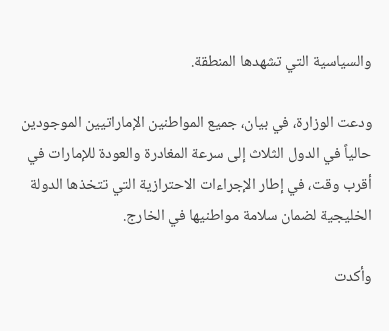والسياسية التي تشهدها المنطقة.

ودعت الوزارة، في بيان، جميع المواطنين الإماراتيين الموجودين حالياً في الدول الثلاث إلى سرعة المغادرة والعودة للإمارات في أقرب وقت، في إطار الإجراءات الاحترازية التي تتخذها الدولة الخليجية لضمان سلامة مواطنيها في الخارج.

وأكدت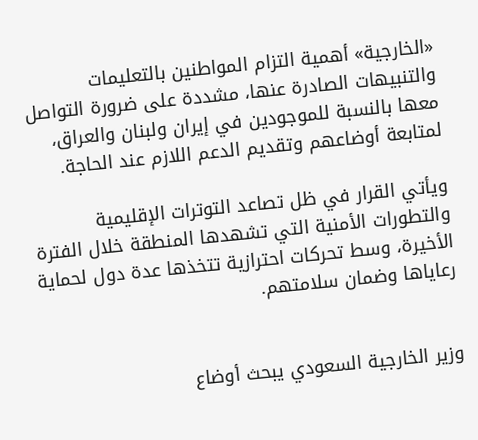«الخارجية» أهمية التزام المواطنين بالتعليمات والتنبيهات الصادرة عنها، مشددة على ضرورة التواصل معها بالنسبة للموجودين في إيران ولبنان والعراق، لمتابعة أوضاعهم وتقديم الدعم اللازم عند الحاجة.

ويأتي القرار في ظل تصاعد التوترات الإقليمية والتطورات الأمنية التي تشهدها المنطقة خلال الفترة الأخيرة، وسط تحركات احترازية تتخذها عدة دول لحماية رعاياها وضمان سلامتهم.


وزير الخارجية السعودي يبحث أوضاع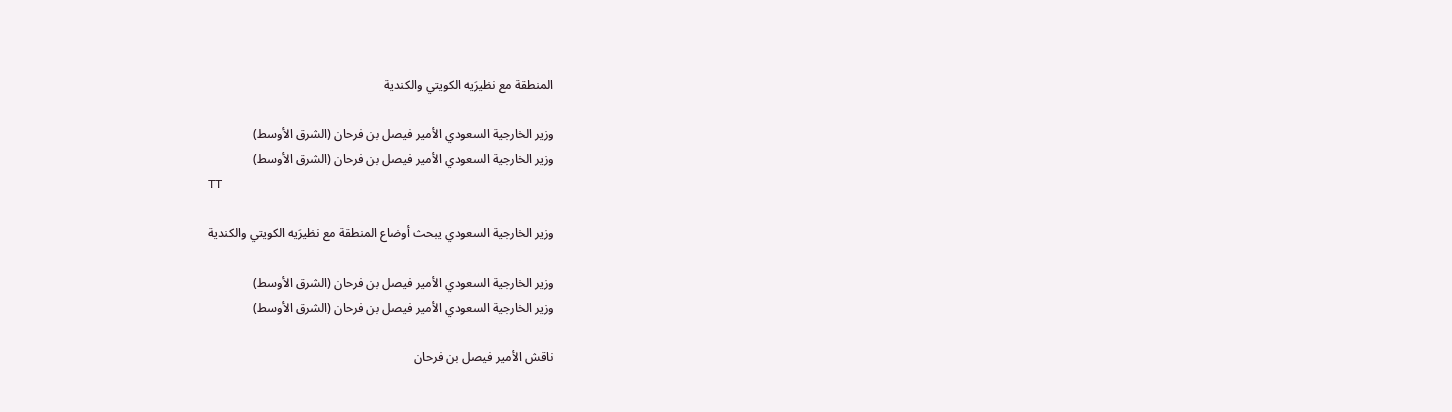المنطقة مع نظيرَيه الكويتي والكندية

وزير الخارجية السعودي الأمير فيصل بن فرحان (الشرق الأوسط)
وزير الخارجية السعودي الأمير فيصل بن فرحان (الشرق الأوسط)
TT

وزير الخارجية السعودي يبحث أوضاع المنطقة مع نظيرَيه الكويتي والكندية

وزير الخارجية السعودي الأمير فيصل بن فرحان (الشرق الأوسط)
وزير الخارجية السعودي الأمير فيصل بن فرحان (الشرق الأوسط)

ناقش الأمير فيصل بن فرحان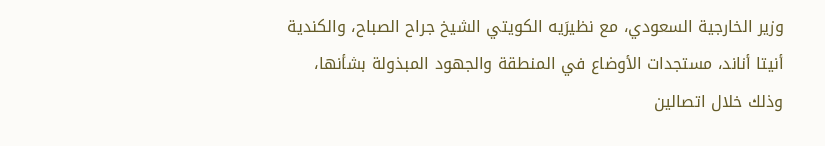وزير الخارجية السعودي، مع نظيرَيه الكويتي الشيخ جراح الصباح، والكندية أنيتا أناند، مستجدات الأوضاع في المنطقة والجهود المبذولة بشأنها، وذلك خلال اتصالين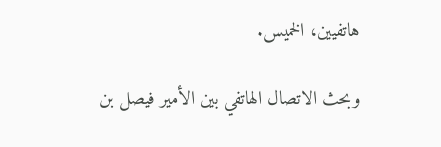هاتفيين، الخميس.

وبحث الاتصال الهاتفي بين الأمير فيصل بن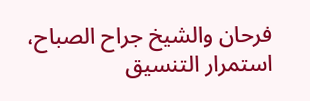فرحان والشيخ جراح الصباح، استمرار التنسيق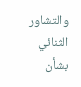والتشاور الثنائي بشأن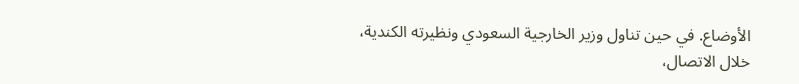الأوضاع. في حين تناول وزير الخارجية السعودي ونظيرته الكندية، خلال الاتصال،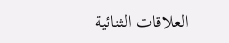العلاقات الثنائية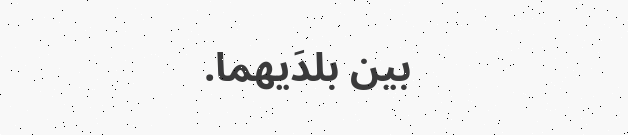بين بلدَيهما.